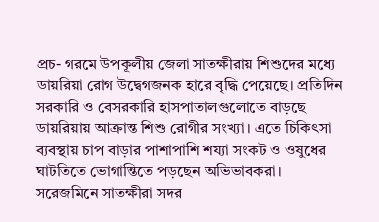প্রচ- গরমে উপকূলীয় জেলা সাতক্ষীরায় শিশুদের মধ্যে ডায়রিয়া রোগ উদ্বেগজনক হারে বৃদ্ধি পেয়েছে। প্রতিদিন সরকারি ও বেসরকারি হাসপাতালগুলোতে বাড়ছে ডায়রিয়ায় আক্রান্ত শিশু রোগীর সংখ্যা। এতে চিকিৎসা ব্যবস্থায় চাপ বাড়ার পাশাপাশি শয্যা সংকট ও ওষুধের ঘাটতিতে ভোগান্তিতে পড়ছেন অভিভাবকরা।
সরেজমিনে সাতক্ষীরা সদর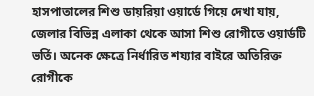হাসপাতালের শিশু ডায়রিয়া ওয়ার্ডে গিয়ে দেখা যায়, জেলার বিভিন্ন এলাকা থেকে আসা শিশু রোগীতে ওয়ার্ডটি ভর্তি। অনেক ক্ষেত্রে নির্ধারিত শয্যার বাইরে অতিরিক্ত রোগীকে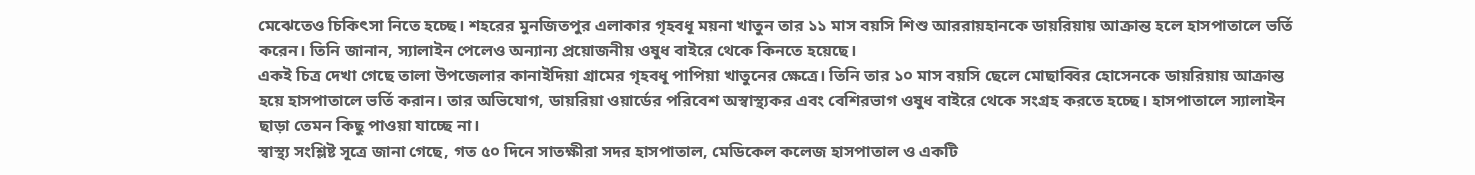মেঝেতেও চিকিৎসা নিতে হচ্ছে। শহরের মুনজিতপুর এলাকার গৃহবধূ ময়না খাতুন তার ১১ মাস বয়সি শিশু আররায়হানকে ডায়রিয়ায় আক্রান্ত হলে হাসপাতালে ভর্তি করেন। তিনি জানান, স্যালাইন পেলেও অন্যান্য প্রয়োজনীয় ওষুধ বাইরে থেকে কিনতে হয়েছে।
একই চিত্র দেখা গেছে তালা উপজেলার কানাইদিয়া গ্রামের গৃহবধূ পাপিয়া খাতুনের ক্ষেত্রে। তিনি তার ১০ মাস বয়সি ছেলে মোছাব্বির হোসেনকে ডায়রিয়ায় আক্রান্ত হয়ে হাসপাতালে ভর্তি করান। তার অভিযোগ, ডায়রিয়া ওয়ার্ডের পরিবেশ অস্বাস্থ্যকর এবং বেশিরভাগ ওষুধ বাইরে থেকে সংগ্রহ করতে হচ্ছে। হাসপাতালে স্যালাইন ছাড়া তেমন কিছু পাওয়া যাচ্ছে না।
স্বাস্থ্য সংশ্লিষ্ট সূত্রে জানা গেছে, গত ৫০ দিনে সাতক্ষীরা সদর হাসপাতাল, মেডিকেল কলেজ হাসপাতাল ও একটি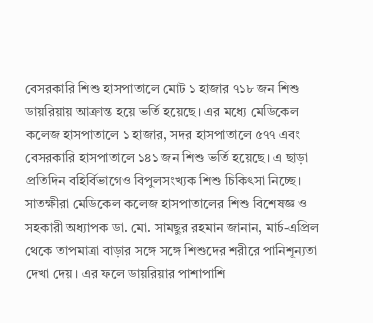বেসরকারি শিশু হাসপাতালে মোট ১ হাজার ৭১৮ জন শিশু ডায়রিয়ায় আক্রান্ত হয়ে ভর্তি হয়েছে। এর মধ্যে মেডিকেল কলেজ হাসপাতালে ১ হাজার, সদর হাসপাতালে ৫৭৭ এবং বেসরকারি হাসপাতালে ১৪১ জন শিশু ভর্তি হয়েছে। এ ছাড়া প্রতিদিন বহির্বিভাগেও বিপুলসংখ্যক শিশু চিকিৎসা নিচ্ছে।
সাতক্ষীরা মেডিকেল কলেজ হাসপাতালের শিশু বিশেষজ্ঞ ও সহকারী অধ্যাপক ডা. মো. সামছুর রহমান জানান, মার্চ-এপ্রিল থেকে তাপমাত্রা বাড়ার সঙ্গে সঙ্গে শিশুদের শরীরে পানিশূন্যতা দেখা দেয়। এর ফলে ডায়রিয়ার পাশাপাশি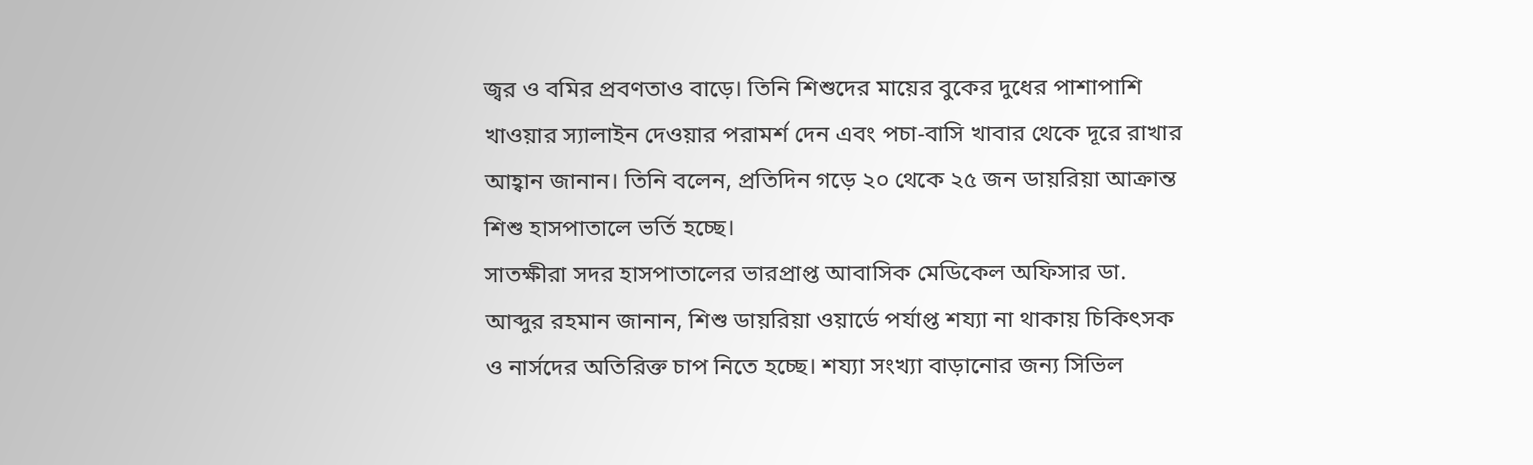জ্বর ও বমির প্রবণতাও বাড়ে। তিনি শিশুদের মায়ের বুকের দুধের পাশাপাশি খাওয়ার স্যালাইন দেওয়ার পরামর্শ দেন এবং পচা-বাসি খাবার থেকে দূরে রাখার আহ্বান জানান। তিনি বলেন, প্রতিদিন গড়ে ২০ থেকে ২৫ জন ডায়রিয়া আক্রান্ত শিশু হাসপাতালে ভর্তি হচ্ছে।
সাতক্ষীরা সদর হাসপাতালের ভারপ্রাপ্ত আবাসিক মেডিকেল অফিসার ডা. আব্দুর রহমান জানান, শিশু ডায়রিয়া ওয়ার্ডে পর্যাপ্ত শয্যা না থাকায় চিকিৎসক ও নার্সদের অতিরিক্ত চাপ নিতে হচ্ছে। শয্যা সংখ্যা বাড়ানোর জন্য সিভিল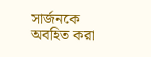সার্জনকে অবহিত করা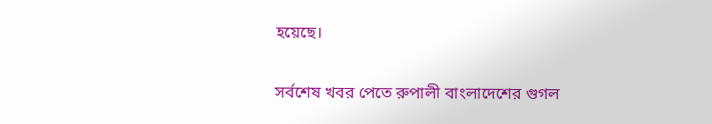হয়েছে।

সর্বশেষ খবর পেতে রুপালী বাংলাদেশের গুগল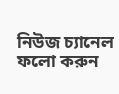নিউজ চ্যানেল ফলো করুন